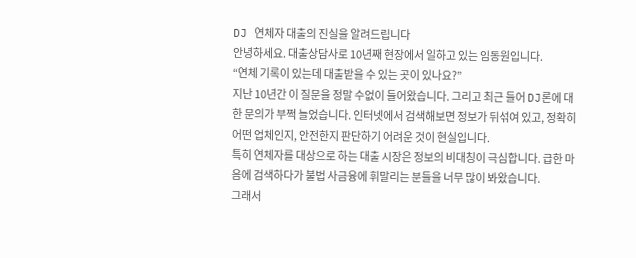DJ 연체자 대출의 진실을 알려드립니다
안녕하세요. 대출상담사로 10년째 현장에서 일하고 있는 임동원입니다.
“연체 기록이 있는데 대출받을 수 있는 곳이 있나요?”
지난 10년간 이 질문을 정말 수없이 들어왔습니다. 그리고 최근 들어 DJ론에 대한 문의가 부쩍 늘었습니다. 인터넷에서 검색해보면 정보가 뒤섞여 있고, 정확히 어떤 업체인지, 안전한지 판단하기 어려운 것이 현실입니다.
특히 연체자를 대상으로 하는 대출 시장은 정보의 비대칭이 극심합니다. 급한 마음에 검색하다가 불법 사금융에 휘말리는 분들을 너무 많이 봐왔습니다.
그래서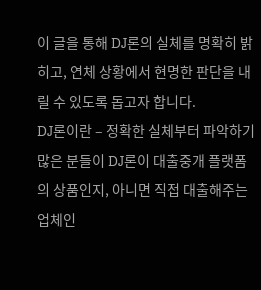이 글을 통해 DJ론의 실체를 명확히 밝히고, 연체 상황에서 현명한 판단을 내릴 수 있도록 돕고자 합니다.
DJ론이란 – 정확한 실체부터 파악하기
많은 분들이 DJ론이 대출중개 플랫폼의 상품인지, 아니면 직접 대출해주는 업체인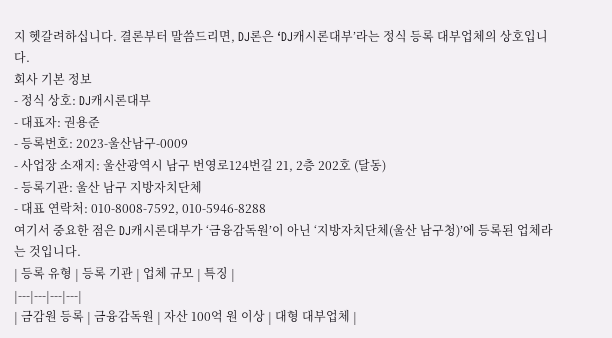지 헷갈려하십니다. 결론부터 말씀드리면, DJ론은 ‘DJ캐시론대부’라는 정식 등록 대부업체의 상호입니다.
회사 기본 정보
- 정식 상호: DJ캐시론대부
- 대표자: 권용준
- 등록번호: 2023-울산남구-0009
- 사업장 소재지: 울산광역시 남구 번영로124번길 21, 2층 202호 (달동)
- 등록기관: 울산 남구 지방자치단체
- 대표 연락처: 010-8008-7592, 010-5946-8288
여기서 중요한 점은 DJ캐시론대부가 ‘금융감독원’이 아닌 ‘지방자치단체(울산 남구청)’에 등록된 업체라는 것입니다.
| 등록 유형 | 등록 기관 | 업체 규모 | 특징 |
|---|---|---|---|
| 금감원 등록 | 금융감독원 | 자산 100억 원 이상 | 대형 대부업체 |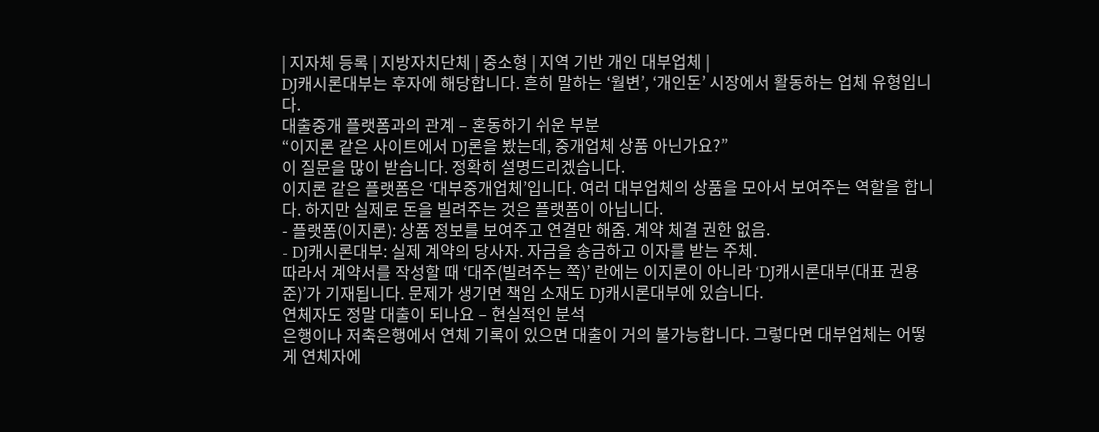| 지자체 등록 | 지방자치단체 | 중소형 | 지역 기반 개인 대부업체 |
DJ캐시론대부는 후자에 해당합니다. 흔히 말하는 ‘월변’, ‘개인돈’ 시장에서 활동하는 업체 유형입니다.
대출중개 플랫폼과의 관계 – 혼동하기 쉬운 부분
“이지론 같은 사이트에서 DJ론을 봤는데, 중개업체 상품 아닌가요?”
이 질문을 많이 받습니다. 정확히 설명드리겠습니다.
이지론 같은 플랫폼은 ‘대부중개업체’입니다. 여러 대부업체의 상품을 모아서 보여주는 역할을 합니다. 하지만 실제로 돈을 빌려주는 것은 플랫폼이 아닙니다.
- 플랫폼(이지론): 상품 정보를 보여주고 연결만 해줌. 계약 체결 권한 없음.
- DJ캐시론대부: 실제 계약의 당사자. 자금을 송금하고 이자를 받는 주체.
따라서 계약서를 작성할 때 ‘대주(빌려주는 쪽)’ 란에는 이지론이 아니라 ‘DJ캐시론대부(대표 권용준)’가 기재됩니다. 문제가 생기면 책임 소재도 DJ캐시론대부에 있습니다.
연체자도 정말 대출이 되나요 – 현실적인 분석
은행이나 저축은행에서 연체 기록이 있으면 대출이 거의 불가능합니다. 그렇다면 대부업체는 어떻게 연체자에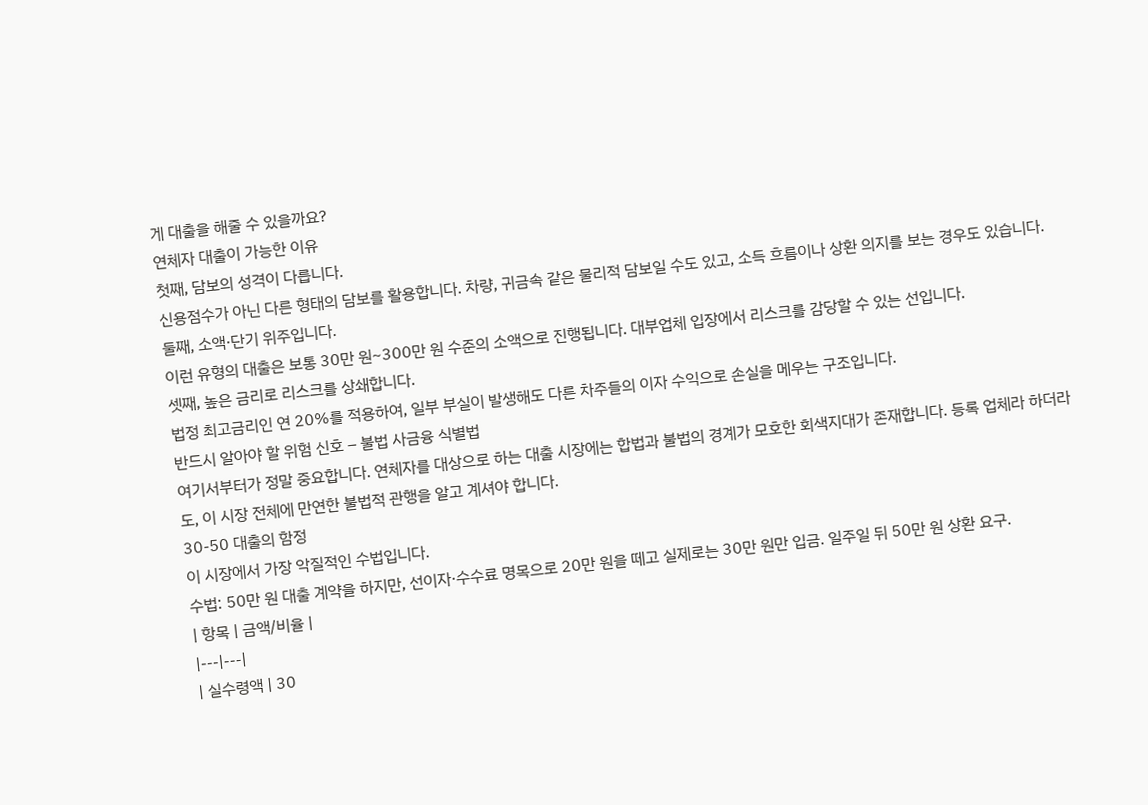게 대출을 해줄 수 있을까요?
연체자 대출이 가능한 이유
첫째, 담보의 성격이 다릅니다.
신용점수가 아닌 다른 형태의 담보를 활용합니다. 차량, 귀금속 같은 물리적 담보일 수도 있고, 소득 흐름이나 상환 의지를 보는 경우도 있습니다.
둘째, 소액·단기 위주입니다.
이런 유형의 대출은 보통 30만 원~300만 원 수준의 소액으로 진행됩니다. 대부업체 입장에서 리스크를 감당할 수 있는 선입니다.
셋째, 높은 금리로 리스크를 상쇄합니다.
법정 최고금리인 연 20%를 적용하여, 일부 부실이 발생해도 다른 차주들의 이자 수익으로 손실을 메우는 구조입니다.
반드시 알아야 할 위험 신호 – 불법 사금융 식별법
여기서부터가 정말 중요합니다. 연체자를 대상으로 하는 대출 시장에는 합법과 불법의 경계가 모호한 회색지대가 존재합니다. 등록 업체라 하더라도, 이 시장 전체에 만연한 불법적 관행을 알고 계셔야 합니다.
30-50 대출의 함정
이 시장에서 가장 악질적인 수법입니다.
수법: 50만 원 대출 계약을 하지만, 선이자·수수료 명목으로 20만 원을 떼고 실제로는 30만 원만 입금. 일주일 뒤 50만 원 상환 요구.
| 항목 | 금액/비율 |
|---|---|
| 실수령액 | 30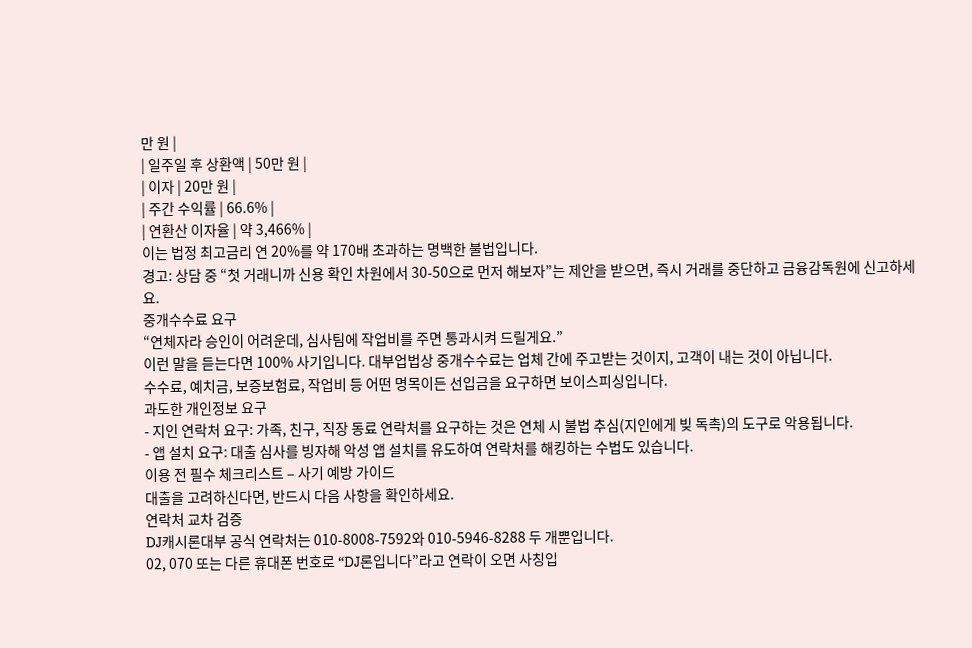만 원 |
| 일주일 후 상환액 | 50만 원 |
| 이자 | 20만 원 |
| 주간 수익률 | 66.6% |
| 연환산 이자율 | 약 3,466% |
이는 법정 최고금리 연 20%를 약 170배 초과하는 명백한 불법입니다.
경고: 상담 중 “첫 거래니까 신용 확인 차원에서 30-50으로 먼저 해보자”는 제안을 받으면, 즉시 거래를 중단하고 금융감독원에 신고하세요.
중개수수료 요구
“연체자라 승인이 어려운데, 심사팀에 작업비를 주면 통과시켜 드릴게요.”
이런 말을 듣는다면 100% 사기입니다. 대부업법상 중개수수료는 업체 간에 주고받는 것이지, 고객이 내는 것이 아닙니다.
수수료, 예치금, 보증보험료, 작업비 등 어떤 명목이든 선입금을 요구하면 보이스피싱입니다.
과도한 개인정보 요구
- 지인 연락처 요구: 가족, 친구, 직장 동료 연락처를 요구하는 것은 연체 시 불법 추심(지인에게 빚 독촉)의 도구로 악용됩니다.
- 앱 설치 요구: 대출 심사를 빙자해 악성 앱 설치를 유도하여 연락처를 해킹하는 수법도 있습니다.
이용 전 필수 체크리스트 – 사기 예방 가이드
대출을 고려하신다면, 반드시 다음 사항을 확인하세요.
연락처 교차 검증
DJ캐시론대부 공식 연락처는 010-8008-7592와 010-5946-8288 두 개뿐입니다.
02, 070 또는 다른 휴대폰 번호로 “DJ론입니다”라고 연락이 오면 사칭입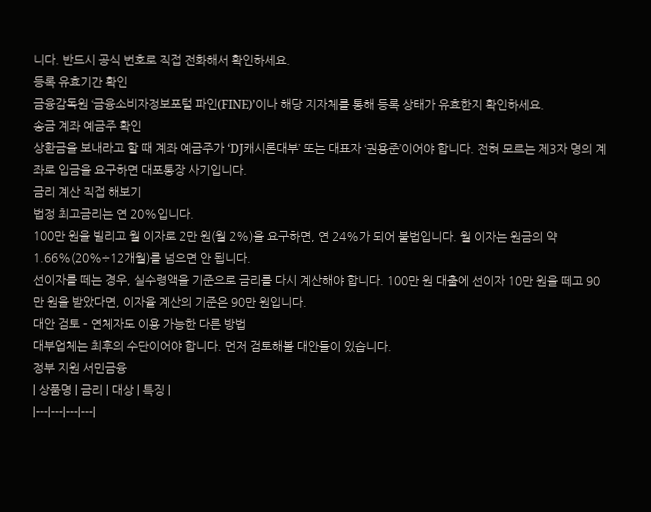니다. 반드시 공식 번호로 직접 전화해서 확인하세요.
등록 유효기간 확인
금융감독원 ‘금융소비자정보포털 파인(FINE)’이나 해당 지자체를 통해 등록 상태가 유효한지 확인하세요.
송금 계좌 예금주 확인
상환금을 보내라고 할 때 계좌 예금주가 ‘DJ캐시론대부’ 또는 대표자 ‘권용준’이어야 합니다. 전혀 모르는 제3자 명의 계좌로 입금을 요구하면 대포통장 사기입니다.
금리 계산 직접 해보기
법정 최고금리는 연 20%입니다.
100만 원을 빌리고 월 이자로 2만 원(월 2%)을 요구하면, 연 24%가 되어 불법입니다. 월 이자는 원금의 약 1.66%(20%÷12개월)를 넘으면 안 됩니다.
선이자를 떼는 경우, 실수령액을 기준으로 금리를 다시 계산해야 합니다. 100만 원 대출에 선이자 10만 원을 떼고 90만 원을 받았다면, 이자율 계산의 기준은 90만 원입니다.
대안 검토 – 연체자도 이용 가능한 다른 방법
대부업체는 최후의 수단이어야 합니다. 먼저 검토해볼 대안들이 있습니다.
정부 지원 서민금융
| 상품명 | 금리 | 대상 | 특징 |
|---|---|---|---|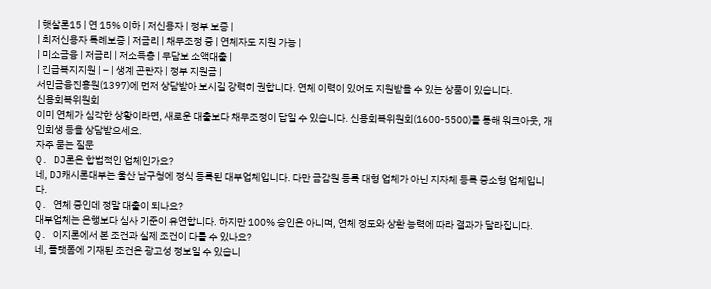| 햇살론15 | 연 15% 이하 | 저신용자 | 정부 보증 |
| 최저신용자 특례보증 | 저금리 | 채무조정 중 | 연체자도 지원 가능 |
| 미소금융 | 저금리 | 저소득층 | 무담보 소액대출 |
| 긴급복지지원 | – | 생계 곤란자 | 정부 지원금 |
서민금융진흥원(1397)에 먼저 상담받아 보시길 강력히 권합니다. 연체 이력이 있어도 지원받을 수 있는 상품이 있습니다.
신용회복위원회
이미 연체가 심각한 상황이라면, 새로운 대출보다 채무조정이 답일 수 있습니다. 신용회복위원회(1600-5500)를 통해 워크아웃, 개인회생 등을 상담받으세요.
자주 묻는 질문
Q. DJ론은 합법적인 업체인가요?
네, DJ캐시론대부는 울산 남구청에 정식 등록된 대부업체입니다. 다만 금감원 등록 대형 업체가 아닌 지자체 등록 중소형 업체입니다.
Q. 연체 중인데 정말 대출이 되나요?
대부업체는 은행보다 심사 기준이 유연합니다. 하지만 100% 승인은 아니며, 연체 정도와 상환 능력에 따라 결과가 달라집니다.
Q. 이지론에서 본 조건과 실제 조건이 다를 수 있나요?
네, 플랫폼에 기재된 조건은 광고성 정보일 수 있습니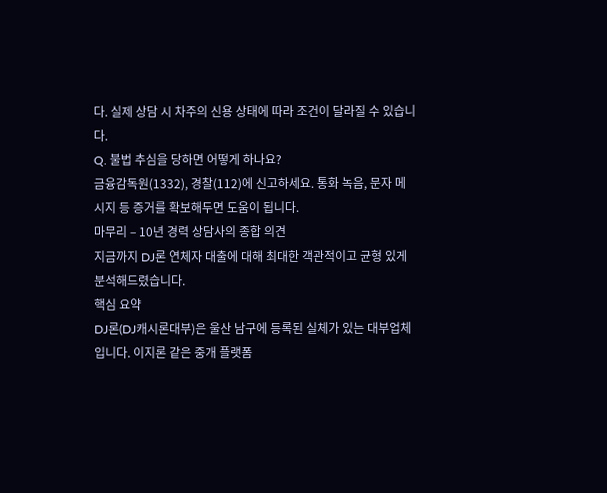다. 실제 상담 시 차주의 신용 상태에 따라 조건이 달라질 수 있습니다.
Q. 불법 추심을 당하면 어떻게 하나요?
금융감독원(1332), 경찰(112)에 신고하세요. 통화 녹음, 문자 메시지 등 증거를 확보해두면 도움이 됩니다.
마무리 – 10년 경력 상담사의 종합 의견
지금까지 DJ론 연체자 대출에 대해 최대한 객관적이고 균형 있게 분석해드렸습니다.
핵심 요약
DJ론(DJ캐시론대부)은 울산 남구에 등록된 실체가 있는 대부업체입니다. 이지론 같은 중개 플랫폼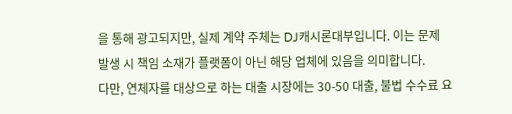을 통해 광고되지만, 실제 계약 주체는 DJ캐시론대부입니다. 이는 문제 발생 시 책임 소재가 플랫폼이 아닌 해당 업체에 있음을 의미합니다.
다만, 연체자를 대상으로 하는 대출 시장에는 30-50 대출, 불법 수수료 요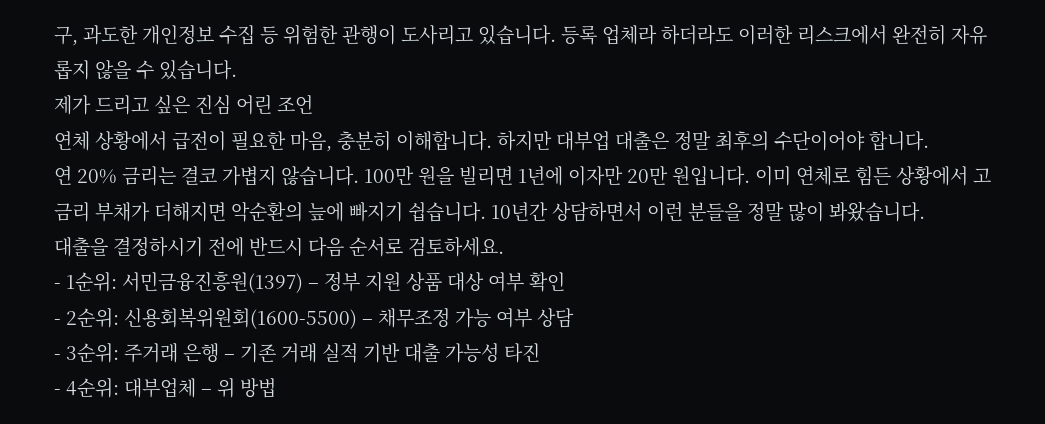구, 과도한 개인정보 수집 등 위험한 관행이 도사리고 있습니다. 등록 업체라 하더라도 이러한 리스크에서 완전히 자유롭지 않을 수 있습니다.
제가 드리고 싶은 진심 어린 조언
연체 상황에서 급전이 필요한 마음, 충분히 이해합니다. 하지만 대부업 대출은 정말 최후의 수단이어야 합니다.
연 20% 금리는 결코 가볍지 않습니다. 100만 원을 빌리면 1년에 이자만 20만 원입니다. 이미 연체로 힘든 상황에서 고금리 부채가 더해지면 악순환의 늪에 빠지기 쉽습니다. 10년간 상담하면서 이런 분들을 정말 많이 봐왔습니다.
대출을 결정하시기 전에 반드시 다음 순서로 검토하세요.
- 1순위: 서민금융진흥원(1397) – 정부 지원 상품 대상 여부 확인
- 2순위: 신용회복위원회(1600-5500) – 채무조정 가능 여부 상담
- 3순위: 주거래 은행 – 기존 거래 실적 기반 대출 가능성 타진
- 4순위: 대부업체 – 위 방법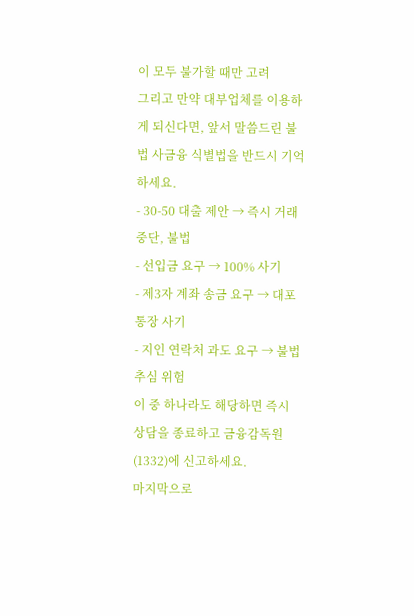이 모두 불가할 때만 고려
그리고 만약 대부업체를 이용하게 되신다면, 앞서 말씀드린 불법 사금융 식별법을 반드시 기억하세요.
- 30-50 대출 제안 → 즉시 거래 중단, 불법
- 선입금 요구 → 100% 사기
- 제3자 계좌 송금 요구 → 대포통장 사기
- 지인 연락처 과도 요구 → 불법 추심 위험
이 중 하나라도 해당하면 즉시 상담을 종료하고 금융감독원(1332)에 신고하세요.
마지막으로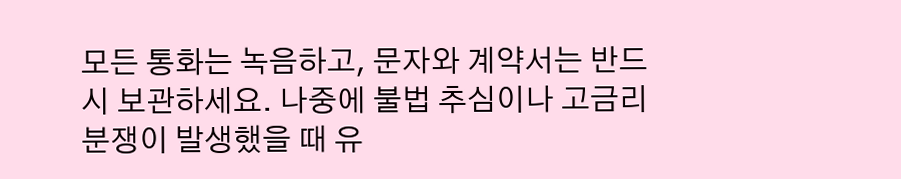모든 통화는 녹음하고, 문자와 계약서는 반드시 보관하세요. 나중에 불법 추심이나 고금리 분쟁이 발생했을 때 유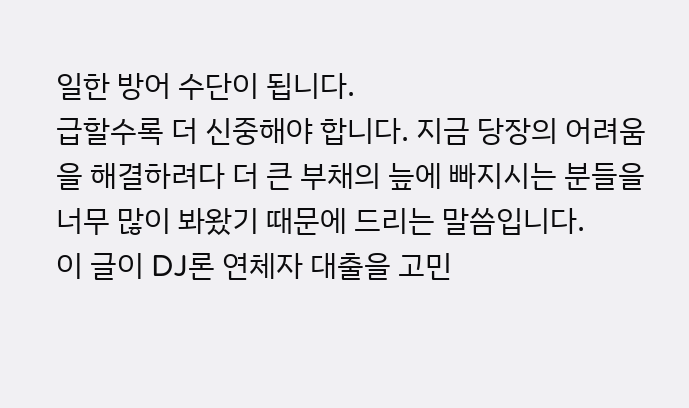일한 방어 수단이 됩니다.
급할수록 더 신중해야 합니다. 지금 당장의 어려움을 해결하려다 더 큰 부채의 늪에 빠지시는 분들을 너무 많이 봐왔기 때문에 드리는 말씀입니다.
이 글이 DJ론 연체자 대출을 고민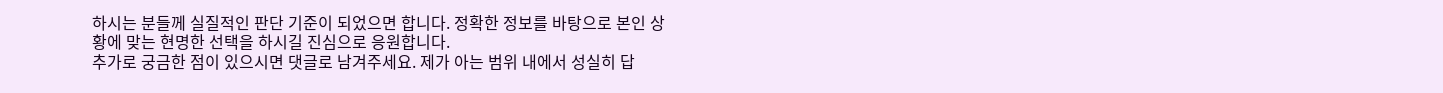하시는 분들께 실질적인 판단 기준이 되었으면 합니다. 정확한 정보를 바탕으로 본인 상황에 맞는 현명한 선택을 하시길 진심으로 응원합니다.
추가로 궁금한 점이 있으시면 댓글로 남겨주세요. 제가 아는 범위 내에서 성실히 답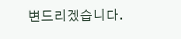변드리겠습니다.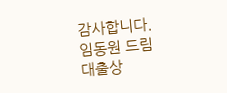감사합니다.
임동원 드림
대출상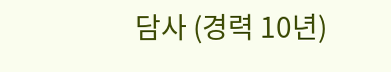담사 (경력 10년)